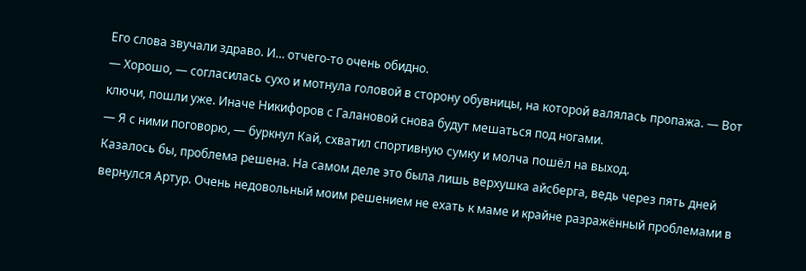Его слова звучали здраво. И… отчего-то очень обидно.
— Хорошо, — согласилась сухо и мотнула головой в сторону обувницы, на которой валялась пропажа. — Вот ключи, пошли уже. Иначе Никифоров с Галановой снова будут мешаться под ногами.
— Я с ними поговорю, — буркнул Кай, схватил спортивную сумку и молча пошёл на выход.
Казалось бы, проблема решена. На самом деле это была лишь верхушка айсберга, ведь через пять дней вернулся Артур. Очень недовольный моим решением не ехать к маме и крайне разражённый проблемами в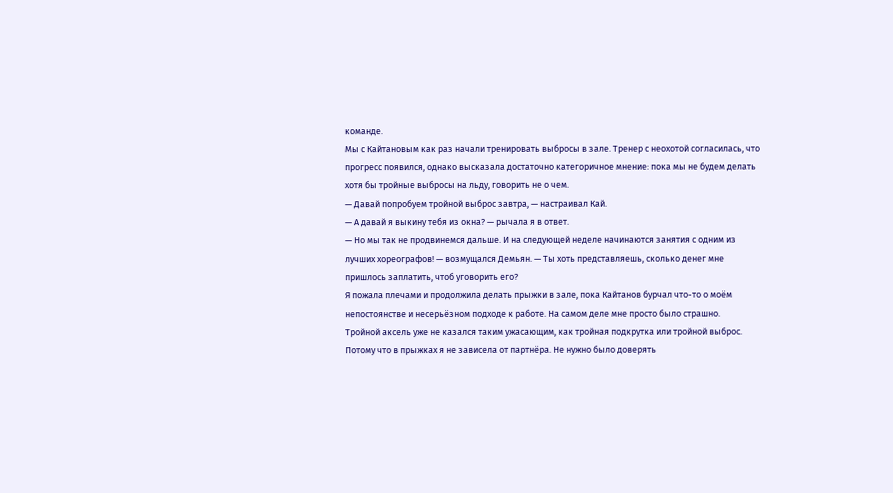команде.
Мы с Кайтановым как раз начали тренировать выбросы в зале. Тренер с неохотой согласилась, что прогресс появился, однако высказала достаточно категоричное мнение: пока мы не будем делать хотя бы тройные выбросы на льду, говорить не о чем.
— Давай попробуем тройной выброс завтра, — настраивал Кай.
— А давай я выкину тебя из окна? — рычала я в ответ.
— Но мы так не продвинемся дальше. И на следующей неделе начинаются занятия с одним из лучших хореографов! — возмущался Демьян. — Ты хоть представляешь, сколько денег мне пришлось заплатить, чтоб уговорить его?
Я пожала плечами и продолжила делать прыжки в зале, пока Кайтанов бурчал что-то о моём непостоянстве и несерьёзном подходе к работе. На самом деле мне просто было страшно.
Тройной аксель уже не казался таким ужасающим, как тройная подкрутка или тройной выброс. Потому что в прыжках я не зависела от партнёра. Не нужно было доверять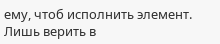ему, чтоб исполнить элемент. Лишь верить в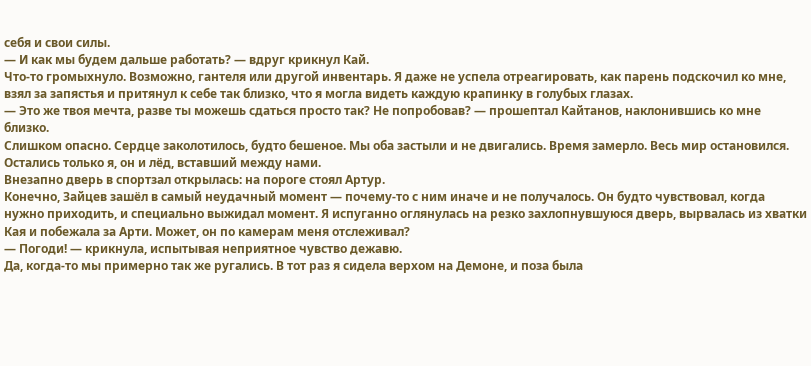себя и свои силы.
— И как мы будем дальше работать? — вдруг крикнул Кай.
Что-то громыхнуло. Возможно, гантеля или другой инвентарь. Я даже не успела отреагировать, как парень подскочил ко мне, взял за запястья и притянул к себе так близко, что я могла видеть каждую крапинку в голубых глазах.
— Это же твоя мечта, разве ты можешь сдаться просто так? Не попробовав? — прошептал Кайтанов, наклонившись ко мне близко.
Слишком опасно. Сердце заколотилось, будто бешеное. Мы оба застыли и не двигались. Время замерло. Весь мир остановился. Остались только я, он и лёд, вставший между нами.
Внезапно дверь в спортзал открылась: на пороге стоял Артур.
Конечно, Зайцев зашёл в самый неудачный момент — почему-то с ним иначе и не получалось. Он будто чувствовал, когда нужно приходить, и специально выжидал момент. Я испуганно оглянулась на резко захлопнувшуюся дверь, вырвалась из хватки Кая и побежала за Арти. Может, он по камерам меня отслеживал?
— Погоди! — крикнула, испытывая неприятное чувство дежавю.
Да, когда-то мы примерно так же ругались. В тот раз я сидела верхом на Демоне, и поза была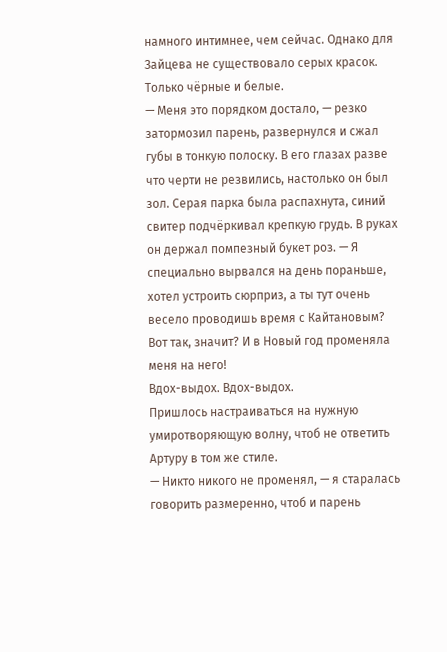намного интимнее, чем сейчас. Однако для Зайцева не существовало серых красок. Только чёрные и белые.
— Меня это порядком достало, — резко затормозил парень, развернулся и сжал губы в тонкую полоску. В его глазах разве что черти не резвились, настолько он был зол. Серая парка была распахнута, синий свитер подчёркивал крепкую грудь. В руках он держал помпезный букет роз. — Я специально вырвался на день пораньше, хотел устроить сюрприз, а ты тут очень весело проводишь время с Кайтановым? Вот так, значит? И в Новый год променяла меня на него!
Вдох-выдох. Вдох-выдох.
Пришлось настраиваться на нужную умиротворяющую волну, чтоб не ответить Артуру в том же стиле.
— Никто никого не променял, — я старалась говорить размеренно, чтоб и парень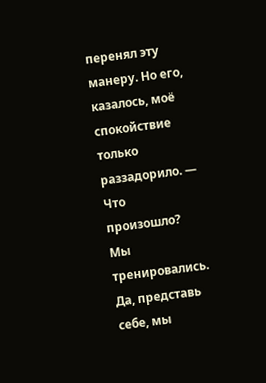перенял эту манеру. Но его, казалось, моё спокойствие только раззадорило. — Что произошло? Мы тренировались. Да, представь себе, мы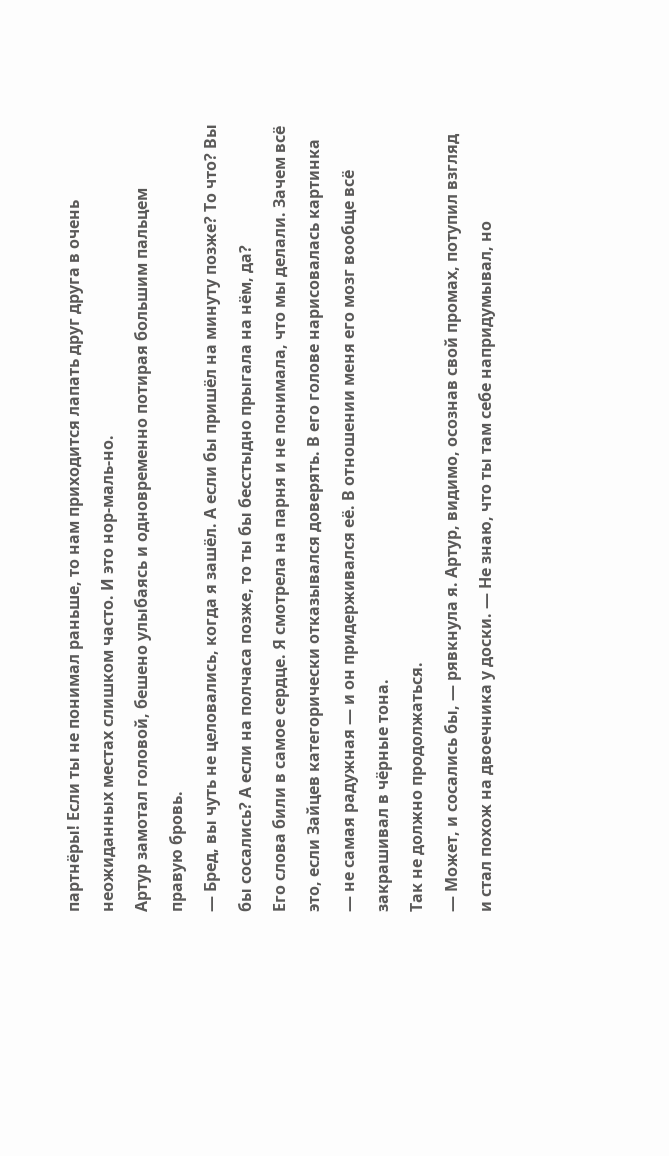партнёры! Если ты не понимал раньше, то нам приходится лапать друг друга в очень неожиданных местах слишком часто. И это нор-маль-но.
Артур замотал головой, бешено улыбаясь и одновременно потирая большим пальцем правую бровь.
— Бред, вы чуть не целовались, когда я зашёл. А если бы пришёл на минуту позже? То что? Вы бы сосались? А если на полчаса позже, то ты бы бесстыдно прыгала на нём, да?
Его слова били в самое сердце. Я смотрела на парня и не понимала, что мы делали. Зачем всё это, если Зайцев категорически отказывался доверять. В его голове нарисовалась картинка — не самая радужная — и он придерживался её. В отношении меня его мозг вообще всё закрашивал в чёрные тона.
Так не должно продолжаться.
— Может, и сосались бы, — рявкнула я. Артур, видимо, осознав свой промах, потупил взгляд и стал похож на двоечника у доски. — Не знаю, что ты там себе напридумывал, но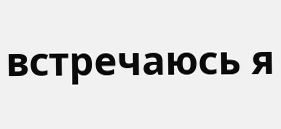встречаюсь я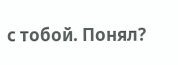с тобой. Понял?